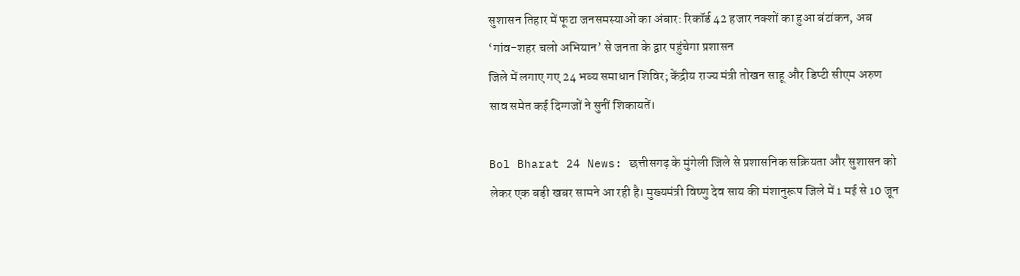सुशासन तिहार में फूटा जनसमस्याओं का अंबार: रिकॉर्ड 42 हजार नक्शों का हुआ बंटांकन, अब ‘गांव-शहर चलो अभियान’ से जनता के द्वार पहुंचेगा प्रशासन
जिले में लगाए गए 24 भव्य समाधान शिविर; केंद्रीय राज्य मंत्री तोखन साहू और डिप्टी सीएम अरुण साव समेत कई दिग्गजों ने सुनीं शिकायतें।

Bol Bharat 24 News: छत्तीसगढ़ के मुंगेली जिले से प्रशासनिक सक्रियता और सुशासन को लेकर एक बड़ी खबर सामने आ रही है। मुख्यमंत्री विष्णु देव साय की मंशानुरूप जिले में 1 मई से 10 जून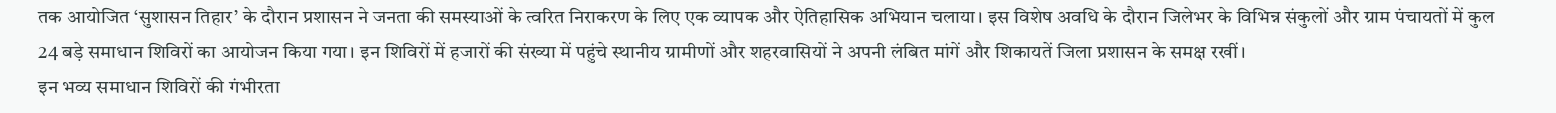तक आयोजित ‘सुशासन तिहार’ के दौरान प्रशासन ने जनता की समस्याओं के त्वरित निराकरण के लिए एक व्यापक और ऐतिहासिक अभियान चलाया। इस विशेष अवधि के दौरान जिलेभर के विभिन्न संकुलों और ग्राम पंचायतों में कुल 24 बड़े समाधान शिविरों का आयोजन किया गया। इन शिविरों में हजारों की संख्या में पहुंचे स्थानीय ग्रामीणों और शहरवासियों ने अपनी लंबित मांगें और शिकायतें जिला प्रशासन के समक्ष रखीं।
इन भव्य समाधान शिविरों की गंभीरता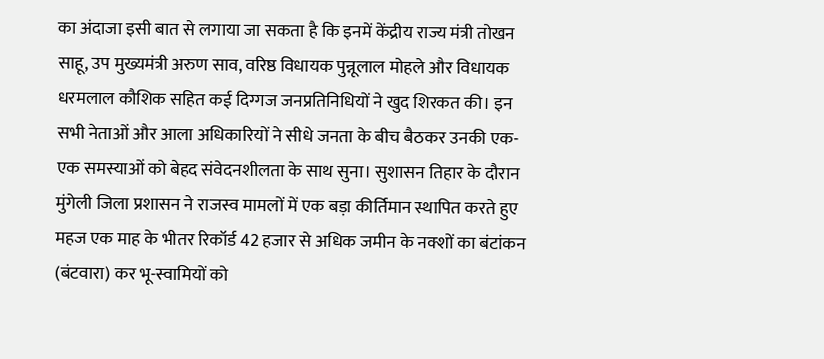का अंदाजा इसी बात से लगाया जा सकता है कि इनमें केंद्रीय राज्य मंत्री तोखन साहू, उप मुख्यमंत्री अरुण साव, वरिष्ठ विधायक पुन्नूलाल मोहले और विधायक धरमलाल कौशिक सहित कई दिग्गज जनप्रतिनिधियों ने खुद शिरकत की। इन सभी नेताओं और आला अधिकारियों ने सीधे जनता के बीच बैठकर उनकी एक-एक समस्याओं को बेहद संवेदनशीलता के साथ सुना। सुशासन तिहार के दौरान मुंगेली जिला प्रशासन ने राजस्व मामलों में एक बड़ा कीर्तिमान स्थापित करते हुए महज एक माह के भीतर रिकॉर्ड 42 हजार से अधिक जमीन के नक्शों का बंटांकन (बंटवारा) कर भू-स्वामियों को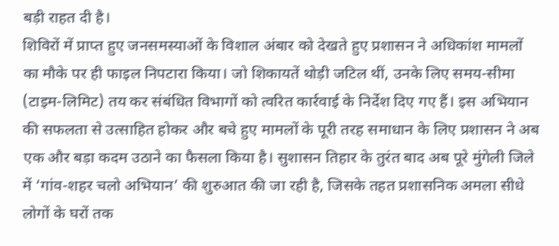बड़ी राहत दी है।
शिविरों में प्राप्त हुए जनसमस्याओं के विशाल अंबार को देखते हुए प्रशासन ने अधिकांश मामलों का मौके पर ही फाइल निपटारा किया। जो शिकायतें थोड़ी जटिल थीं, उनके लिए समय-सीमा (टाइम-लिमिट) तय कर संबंधित विभागों को त्वरित कार्रवाई के निर्देश दिए गए हैं। इस अभियान की सफलता से उत्साहित होकर और बचे हुए मामलों के पूरी तरह समाधान के लिए प्रशासन ने अब एक और बड़ा कदम उठाने का फैसला किया है। सुशासन तिहार के तुरंत बाद अब पूरे मुंगेली जिले में ‘गांव-शहर चलो अभियान’ की शुरुआत की जा रही है, जिसके तहत प्रशासनिक अमला सीधे लोगों के घरों तक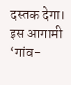दस्तक देगा।
इस आगामी ‘गांव-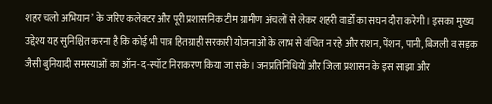शहर चलो अभियान’ के जरिए कलेक्टर और पूरी प्रशासनिक टीम ग्रामीण अंचलों से लेकर शहरी वार्डों का सघन दौरा करेगी। इसका मुख्य उद्देश्य यह सुनिश्चित करना है कि कोई भी पात्र हितग्राही सरकारी योजनाओं के लाभ से वंचित न रहे और राशन, पेंशन, पानी, बिजली व सड़क जैसी बुनियादी समस्याओं का ऑन-द-स्पॉट निराकरण किया जा सके। जनप्रतिनिधियों और जिला प्रशासन के इस साझा और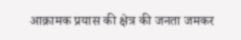आक्रामक प्रयास की क्षेत्र की जनता जमकर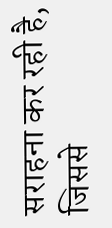सराहना कर रही है, जिससे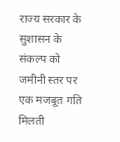राज्य सरकार के सुशासन के संकल्प को जमीनी स्तर पर एक मजबूत गति मिलती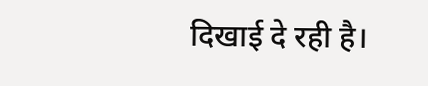दिखाई दे रही है।